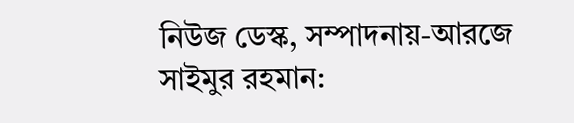নিউজ ডেস্ক, সম্পাদনায়-আরজে সাইমুর রহমান: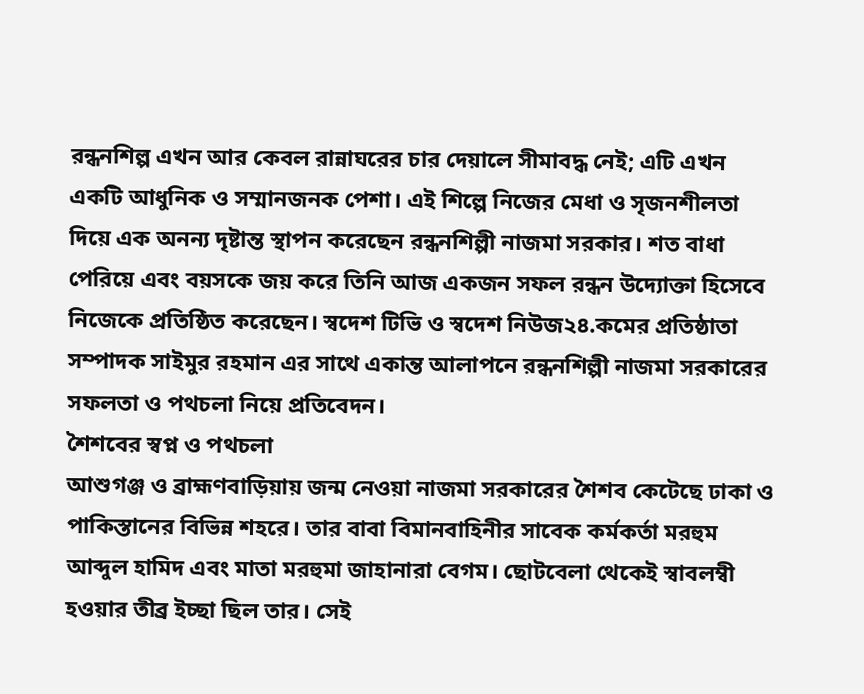রন্ধনশিল্প এখন আর কেবল রান্নাঘরের চার দেয়ালে সীমাবদ্ধ নেই; এটি এখন একটি আধুনিক ও সম্মানজনক পেশা। এই শিল্পে নিজের মেধা ও সৃজনশীলতা দিয়ে এক অনন্য দৃষ্টান্ত স্থাপন করেছেন রন্ধনশিল্পী নাজমা সরকার। শত বাধা পেরিয়ে এবং বয়সকে জয় করে তিনি আজ একজন সফল রন্ধন উদ্যোক্তা হিসেবে নিজেকে প্রতিষ্ঠিত করেছেন। স্বদেশ টিভি ও স্বদেশ নিউজ২৪.কমের প্রতিষ্ঠাতা সম্পাদক সাইমুর রহমান এর সাথে একান্ত আলাপনে রন্ধনশিল্পী নাজমা সরকারের সফলতা ও পথচলা নিয়ে প্রতিবেদন।
শৈশবের স্বপ্ন ও পথচলা
আশুগঞ্জ ও ব্রাহ্মণবাড়িয়ায় জন্ম নেওয়া নাজমা সরকারের শৈশব কেটেছে ঢাকা ও পাকিস্তানের বিভিন্ন শহরে। তার বাবা বিমানবাহিনীর সাবেক কর্মকর্তা মরহুম আব্দুল হামিদ এবং মাতা মরহুমা জাহানারা বেগম। ছোটবেলা থেকেই স্বাবলম্বী হওয়ার তীব্র ইচ্ছা ছিল তার। সেই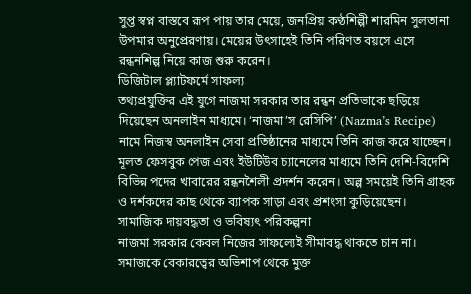সুপ্ত স্বপ্ন বাস্তবে রূপ পায় তার মেয়ে, জনপ্রিয় কণ্ঠশিল্পী শারমিন সুলতানা উপমার অনুপ্রেরণায়। মেয়ের উৎসাহেই তিনি পরিণত বয়সে এসে রন্ধনশিল্প নিয়ে কাজ শুরু করেন।
ডিজিটাল প্ল্যাটফর্মে সাফল্য
তথ্যপ্রযুক্তির এই যুগে নাজমা সরকার তার রন্ধন প্রতিভাকে ছড়িয়ে দিয়েছেন অনলাইন মাধ্যমে। ‘নাজমা’স রেসিপি’ (Nazma’s Recipe) নামে নিজস্ব অনলাইন সেবা প্রতিষ্ঠানের মাধ্যমে তিনি কাজ করে যাচ্ছেন। মূলত ফেসবুক পেজ এবং ইউটিউব চ্যানেলের মাধ্যমে তিনি দেশি-বিদেশি বিভিন্ন পদের খাবারের রন্ধনশৈলী প্রদর্শন করেন। অল্প সময়েই তিনি গ্রাহক ও দর্শকদের কাছ থেকে ব্যাপক সাড়া এবং প্রশংসা কুড়িয়েছেন।
সামাজিক দায়বদ্ধতা ও ভবিষ্যৎ পরিকল্পনা
নাজমা সরকার কেবল নিজের সাফল্যেই সীমাবদ্ধ থাকতে চান না। সমাজকে বেকারত্বের অভিশাপ থেকে মুক্ত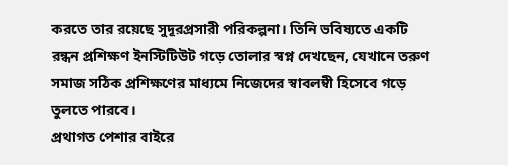করতে তার রয়েছে সুদূরপ্রসারী পরিকল্পনা। তিনি ভবিষ্যতে একটি রন্ধন প্রশিক্ষণ ইনস্টিটিউট গড়ে তোলার স্বপ্ন দেখছেন, যেখানে তরুণ সমাজ সঠিক প্রশিক্ষণের মাধ্যমে নিজেদের স্বাবলম্বী হিসেবে গড়ে তুলতে পারবে।
প্রথাগত পেশার বাইরে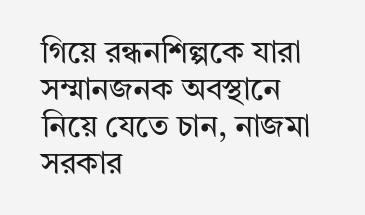গিয়ে রন্ধনশিল্পকে যারা সম্মানজনক অবস্থানে নিয়ে যেতে চান, নাজমা সরকার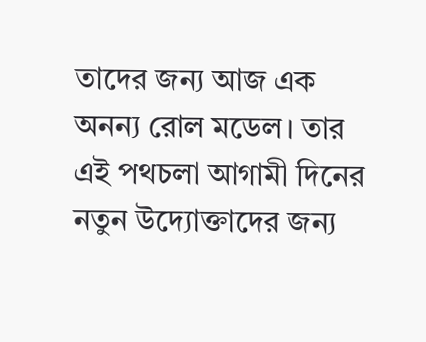তাদের জন্য আজ এক অনন্য রোল মডেল। তার এই পথচলা আগামী দিনের নতুন উদ্যোক্তাদের জন্য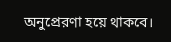অনুপ্রেরণা হয়ে থাকবে।